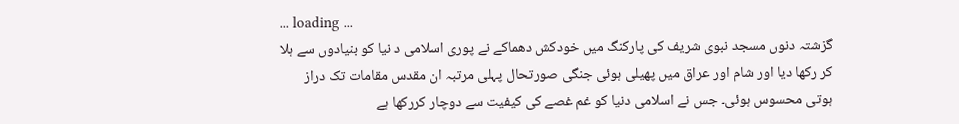... loading ...
گزشتہ دنوں مسجد نبوی شریف کی پارکنگ میں خودکش دھماکے نے پوری اسلامی د نیا کو بنیادوں سے ہلا کر رکھا دیا اور شام اور عراق میں پھیلی ہوئی جنگی صورتحال پہلی مرتبہ ان مقدس مقامات تک دراز ہوتی محسوس ہوئی۔ جس نے اسلامی دنیا کو غم غصے کی کیفیت سے دوچار کررکھا ہے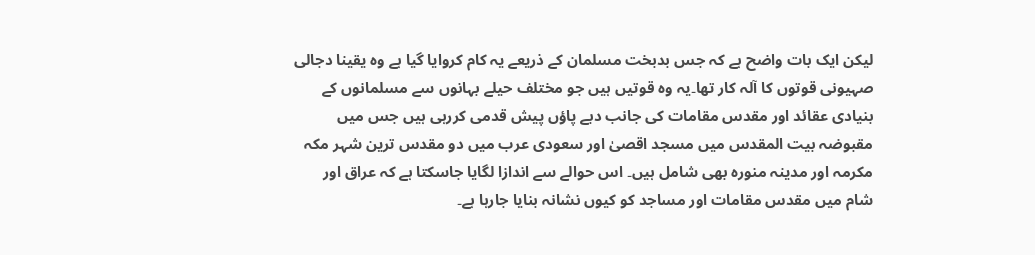لیکن ایک بات واضح ہے کہ جس بدبخت مسلمان کے ذریعے یہ کام کروایا گیا ہے وہ یقینا دجالی صہیونی قوتوں کا آلہ کار تھا۔یہ وہ قوتیں ہیں جو مختلف حیلے بہانوں سے مسلمانوں کے بنیادی عقائد اور مقدس مقامات کی جانب دبے پاؤں پیش قدمی کررہی ہیں جس میں مقبوضہ بیت المقدس میں مسجد اقصیٰ اور سعودی عرب میں دو مقدس ترین شہر مکہ مکرمہ اور مدینہ منورہ بھی شامل ہیں۔ اس حوالے سے اندازا لگایا جاسکتا ہے کہ عراق اور شام میں مقدس مقامات اور مساجد کو کیوں نشانہ بنایا جارہا ہے۔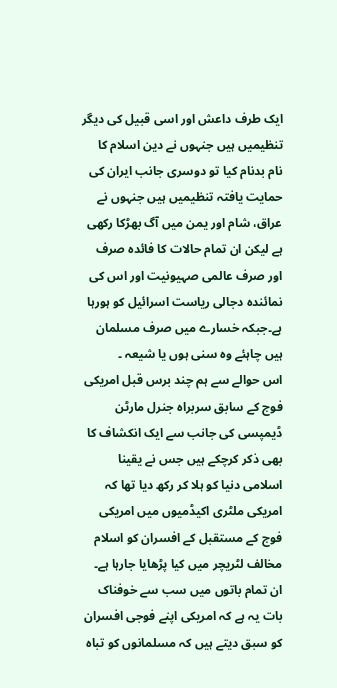ایک طرف داعش اور اسی قبیل کی دیگر تنظیمیں ہیں جنہوں نے دین اسلام کا نام بدنام کیا تو دوسری جانب ایران کی حمایت یافتہ تنظیمیں ہیں جنہوں نے عراق، شام اور یمن میں آگ بھڑکا رکھی ہے لیکن ان تمام حالات کا فائدہ صرف اور صرف عالمی صہیونیت اور اس کی نمائندہ دجالی ریاست اسرائیل کو ہورہا ہے۔جبکہ خسارے میں صرف مسلمان ہیں چاہئے وہ سنی ہوں یا شیعہ ۔
اس حوالے سے ہم چند برس قبل امریکی فوج کے سابق سربراہ جنرل مارٹن ڈیمپسی کی جانب سے ایک انکشاف کا بھی ذکر کرچکے ہیں جس نے یقینا اسلامی دنیا کو ہلا کر رکھ دیا تھا کہ امریکی ملٹری اکیڈمیوں میں امریکی فوج کے مستقبل کے افسران کو اسلام مخالف لٹریچر میں کیا پڑھایا جارہا ہے۔ ان تمام باتوں میں سب سے خوفناک بات یہ ہے کہ امریکی اپنے فوجی افسران کو سبق دیتے ہیں کہ مسلمانوں کو تباہ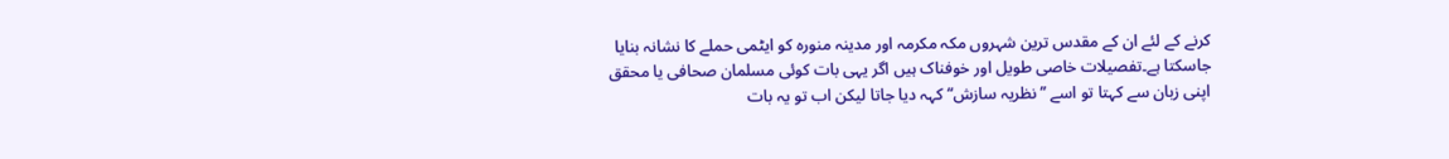کرنے کے لئے ان کے مقدس ترین شہروں مکہ مکرمہ اور مدینہ منورہ کو ایٹمی حملے کا نشانہ بنایا جاسکتا ہے۔تفصیلات خاصی طویل اور خوفناک ہیں اگر یہی بات کوئی مسلمان صحافی یا محقق اپنی زبان سے کہتا تو اسے ’’نظریہ سازش‘‘ کہہ دیا جاتا لیکن اب تو یہ بات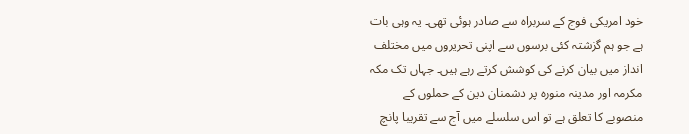خود امریکی فوج کے سربراہ سے صادر ہوئی تھی۔ یہ وہی بات ہے جو ہم گزشتہ کئی برسوں سے اپنی تحریروں میں مختلف انداز میں بیان کرنے کی کوشش کرتے رہے ہیں۔ جہاں تک مکہ مکرمہ اور مدینہ منورہ پر دشمنان دین کے حملوں کے منصوبے کا تعلق ہے تو اس سلسلے میں آج سے تقریبا پانچ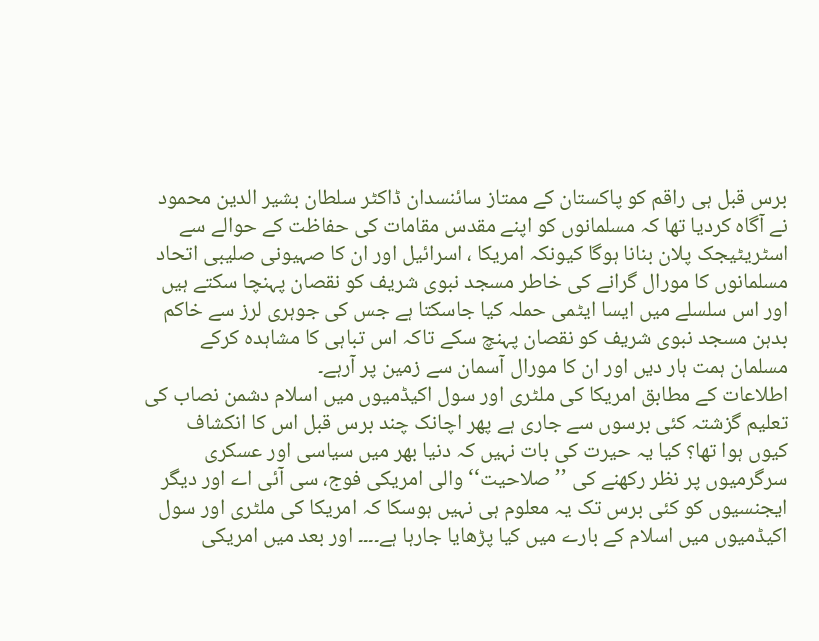برس قبل ہی راقم کو پاکستان کے ممتاز سائنسدان ڈاکٹر سلطان بشیر الدین محمود نے آگاہ کردیا تھا کہ مسلمانوں کو اپنے مقدس مقامات کی حفاظت کے حوالے سے اسٹریٹیجک پلان بنانا ہوگا کیونکہ امریکا ، اسرائیل اور ان کا صہیونی صلیبی اتحاد مسلمانوں کا مورال گرانے کی خاطر مسجد نبوی شریف کو نقصان پہنچا سکتے ہیں اور اس سلسلے میں ایسا ایٹمی حملہ کیا جاسکتا ہے جس کی جوہری لرز سے خاکم بدہن مسجد نبوی شریف کو نقصان پہنچ سکے تاکہ اس تباہی کا مشاہدہ کرکے مسلمان ہمت ہار دیں اور ان کا مورال آسمان سے زمین پر آرہے۔
اطلاعات کے مطابق امریکا کی ملٹری اور سول اکیڈمیوں میں اسلام دشمن نصاب کی تعلیم گزشتہ کئی برسوں سے جاری ہے پھر اچانک چند برس قبل اس کا انکشاف کیوں ہوا تھا؟ کیا یہ حیرت کی بات نہیں کہ دنیا بھر میں سیاسی اور عسکری سرگرمیوں پر نظر رکھنے کی ’’صلاحیت‘‘ والی امریکی فوج، سی آئی اے اور دیگر ایجنسیوں کو کئی برس تک یہ معلوم ہی نہیں ہوسکا کہ امریکا کی ملٹری اور سول اکیڈمیوں میں اسلام کے بارے میں کیا پڑھایا جارہا ہے۔۔۔۔ اور بعد میں امریکی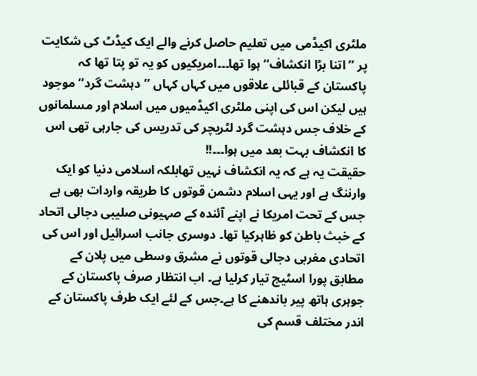ملٹری اکیڈمی میں تعلیم حاصل کرنے والے ایک کیڈٹ کی شکایت پر ’’اتنا بڑا انکشاف‘‘ ہوا تھا۔۔۔امریکیوں کو یہ تو پتا تھا کہ پاکستان کے قبائلی علاقوں میں کہاں کہاں ’’دہشت گرد‘‘ موجود ہیں لیکن اس کی اپنی ملٹری اکیڈمیوں میں اسلام اور مسلمانوں کے خلاف جس دہشت گرد لٹریچر کی تدریس کی جارہی تھی اس کا انکشاف بہت بعد میں ہوا۔۔۔!!
حقیقت یہ ہے کہ یہ انکشاف نہیں تھابلکہ اسلامی دنیا کو ایک وارننگ ہے اور یہی اسلام دشمن قوتوں کا طریقہ واردات بھی ہے جس کے تحت امریکا نے اپنے آئندہ کے صہیونی صلیبی دجالی اتحاد کے خبث باطن کو ظاہرکیا تھا۔ دوسری جانب اسرائیل اور اس کی اتحادی مغربی دجالی قوتوں نے مشرق وسطی میں پلان کے مطابق پورا اسٹیج تیار کرلیا ہے۔ اب انتظار صرف پاکستان کے جوہری ہاتھ پیر باندھنے کا ہے۔جس کے لئے ایک طرف پاکستان کے اندر مختلف قسم کی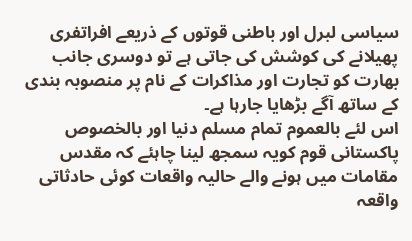سیاسی لبرل اور باطنی قوتوں کے ذریعے افراتفری پھیلانے کی کوشش کی جاتی ہے تو دوسری جانب بھارت کو تجارت اور مذاکرات کے نام پر منصوبہ بندی کے ساتھ آگے بڑھایا جارہا ہے۔
اس لئے بالعموم تمام مسلم دنیا اور بالخصوص پاکستانی قوم کویہ سمجھ لینا چاہئے کہ مقدس مقامات میں ہونے والے حالیہ واقعات کوئی حادثاتی واقعہ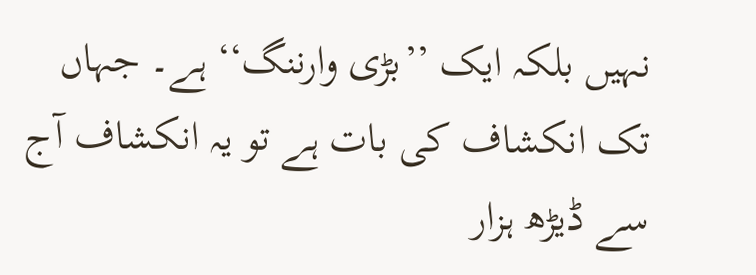نہیں بلکہ ایک ’’بڑی وارننگ‘‘ ہے۔ جہاں تک انکشاف کی بات ہے تو یہ انکشاف آج سے ڈیڑھ ہزار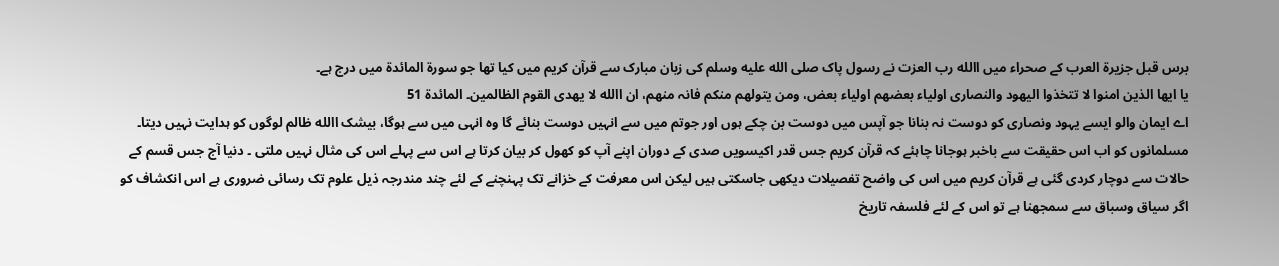برس قبل جزیرۃ العرب کے صحراء میں االله رب العزت نے رسول پاک صلى الله عليه وسلم کی زبان مبارک سے قرآن کریم میں کیا تھا جو سورۃ المائدۃ میں درج ہے۔
یا ایھا الذین امنوا لا تتخذوا الیھود والنصاری اولیاء بعضھم اولیاء بعض، ومن یتولھم منکم فانہ منھم، ان االله لا یھدی القوم الظالمین۔ المائدۃ 51
اے ایمان والو ایسے یہود ونصاری کو دوست نہ بنانا جو آپس میں دوست بن چکے ہوں اور جوتم میں سے انہیں دوست بنائے گا وہ انہی میں سے ہوگا، بیشک االله ظالم لوگوں کو ہدایت نہیں دیتا۔
مسلمانوں کو اب اس حقیقت سے باخبر ہوجانا چاہئے کہ قرآن کریم جس قدر اکیسویں صدی کے دوران اپنے آپ کو کھول کر بیان کرتا ہے اس سے پہلے اس کی مثال نہیں ملتی ۔ دنیا آج جس قسم کے حالات سے دوچار کردی گئی ہے قرآن کریم میں اس کی واضح تفصیلات دیکھی جاسکتی ہیں لیکن اس معرفت کے خزانے تک پہنچنے کے لئے چند مندرجہ ذیل علوم تک رسائی ضروری ہے اس انکشاف کو اگر سیاق وسباق سے سمجھنا ہے تو اس کے لئے فلسفہ تاریخ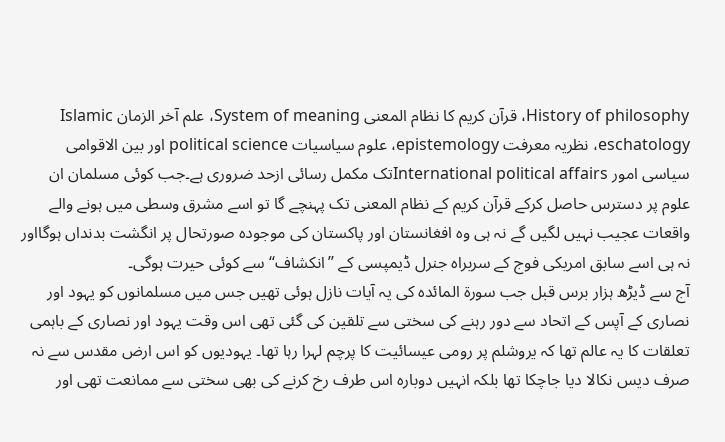History of philosophy، قرآن کریم کا نظام المعنی System of meaning، علم آخر الزمان Islamic eschatology، نظریہ معرفت epistemology، علوم سیاسیات political science اور بین الاقوامی سیاسی امور International political affairsتک مکمل رسائی ازحد ضروری ہے۔جب کوئی مسلمان ان علوم پر دسترس حاصل کرکے قرآن کریم کے نظام المعنی تک پہنچے گا تو اسے مشرق وسطی میں ہونے والے واقعات عجیب نہیں لگیں گے نہ ہی وہ افغانستان اور پاکستان کی موجودہ صورتحال پر انگشت بدنداں ہوگااور نہ ہی اسے سابق امریکی فوج کے سربراہ جنرل ڈیمپسی کے ’’انکشاف‘‘ سے کوئی حیرت ہوگی۔
آج سے ڈیڑھ ہزار برس قبل جب سورۃ المائدہ کی یہ آیات نازل ہوئی تھیں جس میں مسلمانوں کو یہود اور نصاری کے آپس کے اتحاد سے دور رہنے کی سختی سے تلقین کی گئی تھی اس وقت یہود اور نصاری کے باہمی تعلقات کا یہ عالم تھا کہ یروشلم پر رومی عیسائیت کا پرچم لہرا رہا تھا۔ یہودیوں کو اس ارض مقدس سے نہ صرف دیس نکالا دیا جاچکا تھا بلکہ انہیں دوبارہ اس طرف رخ کرنے کی بھی سختی سے ممانعت تھی اور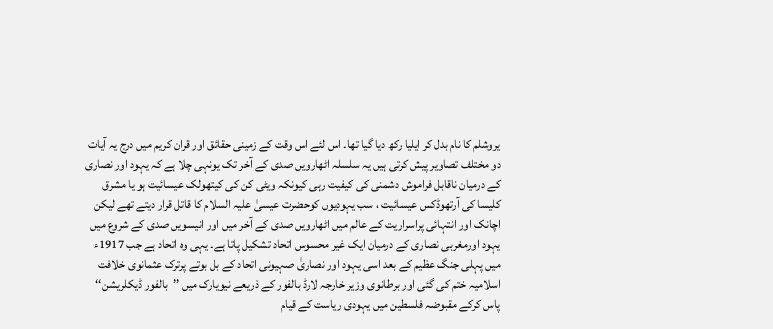یروشلم کا نام بدل کر ایلیا رکھ دیا گیا تھا۔ اس لئے اس وقت کے زمینی حقائق اور قران کریم میں درج یہ آیات دو مختلف تصاویر پیش کرتی ہیں یہ سلسلہ اٹھارویں صدی کے آخر تک یونہی چلا ہے کہ یہود اور نصاری کے درمیان ناقابل فراموش دشمنی کی کیفیت رہی کیونکہ ویٹی کن کی کیتھولک عیسائیت ہو یا مشرق کلیسا کی آرتھوڈکس عیسائیت ، سب یہودیوں کوحضرت عیسیٰ علیہ السلام کا قاتل قرار دیتے تھے لیکن اچانک اور انتہائی پراسراریت کے عالم میں اٹھارویں صدی کے آخر میں اور انیسویں صدی کے شروع میں یہود اورمغربی نصاری کے درمیان ایک غیر محسوس اتحاد تشکیل پاتا ہے۔ یہی وہ اتحاد ہے جب 1917ء میں پہلی جنگ عظیم کے بعد اسی یہود اور نصاریٰ صہیونی اتحاد کے بل بوتے پرترک عثمانوی خلافت اسلامیہ ختم کی گئی اور برطانوی وزیر خارجہ لارڈ بالفور کے ذریعے نیویارک میں ’’بالفور ڈیکلریشن‘‘ پاس کرکے مقبوضہ فلسطین میں یہودی ریاست کے قیام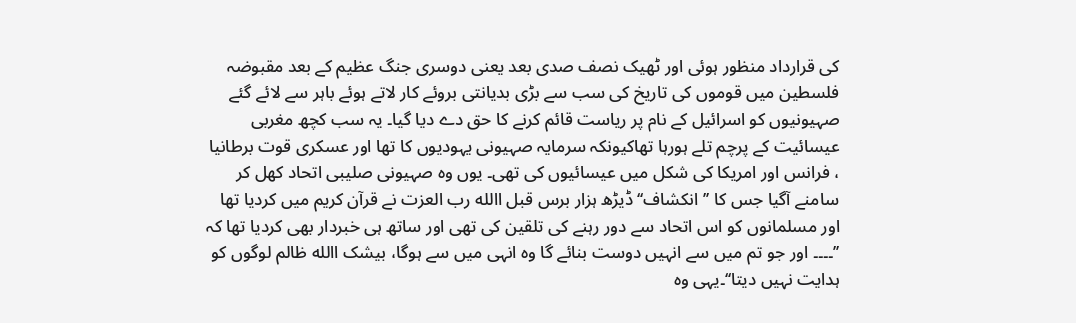کی قرارداد منظور ہوئی اور ٹھیک نصف صدی بعد یعنی دوسری جنگ عظیم کے بعد مقبوضہ فلسطین میں قوموں کی تاریخ کی سب سے بڑی بدیانتی بروئے کار لاتے ہوئے باہر سے لائے گئے صہیونیوں کو اسرائیل کے نام پر ریاست قائم کرنے کا حق دے دیا گیا۔ یہ سب کچھ مغربی عیسائیت کے پرچم تلے ہورہا تھاکیونکہ سرمایہ صہیونی یہودیوں کا تھا اور عسکری قوت برطانیا ، فرانس اور امریکا کی شکل میں عیسائیوں کی تھی۔ یوں وہ صہیونی صلیبی اتحاد کھل کر سامنے آگیا جس کا ’’انکشاف‘‘ ڈیڑھ ہزار برس قبل االله رب العزت نے قرآن کریم میں کردیا تھا اور مسلمانوں کو اس اتحاد سے دور رہنے کی تلقین کی تھی اور ساتھ ہی خبردار بھی کردیا تھا کہ ’’۔۔۔۔ اور جو تم میں سے انہیں دوست بنائے گا وہ انہی میں سے ہوگا، بیشک االله ظالم لوگوں کو ہدایت نہیں دیتا‘‘۔یہی وہ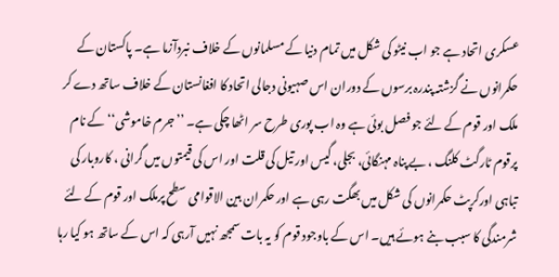عسکری اتحاد ہے جو اب نیٹو کی شکل میں تمام دنیا کے مسلمانوں کے خلاف نبردآزما ہے۔ پاکستان کے حکمرانوں نے گزشتہ پندرہ برسوں کے دوران اس صہیونی دجالی اتحاد کا افغانستان کے خلاف ساتھ دے کر ملک اور قوم کے لئے جو فصل بوئی ہے وہ اب پوری طرح سر اٹھا چکی ہے۔ ’’جرم خاموشی‘‘ کے نام پرقوم ٹارگٹ کلنگ ، بے پناہ مہنگائی، بجلی، گیس اور تیل کی قلت اور اس کی قیمتوں میں گرانی ، کاروبار کی تباہی اورکرپٹ حکمرانوں کی شکل میں بھگت رہی ہے اور حکمران بین الاقوامی سطح پرملک اور قوم کے لئے شرمندگی کا سبب بنے ہوئے ہیں۔ اس کے باوجود قوم کو یہ بات سمجھ نہیں آرہی کہ اس کے ساتھ ہو کیا رہا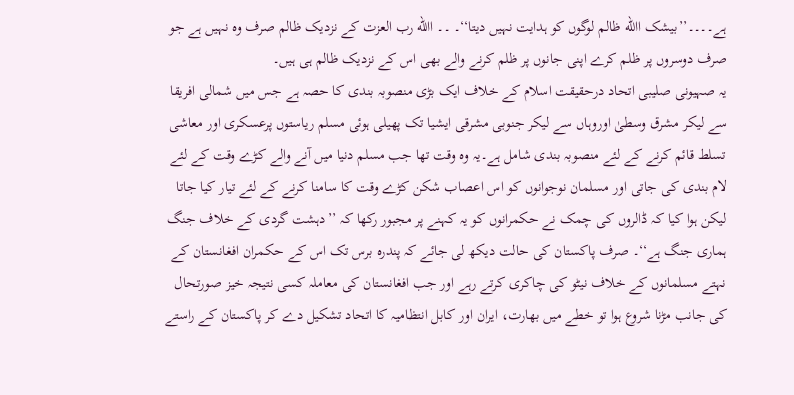ہے۔۔۔۔’’بیشک االله ظالم لوگوں کو ہدایت نہیں دیتا‘‘۔ ۔۔ االله رب العزت کے نزدیک ظالم صرف وہ نہیں ہے جو صرف دوسروں پر ظلم کرے اپنی جانوں پر ظلم کرنے والے بھی اس کے نزدیک ظالم ہی ہیں۔
یہ صہیونی صلیبی اتحاد درحقیقت اسلام کے خلاف ایک بڑی منصوبہ بندی کا حصہ ہے جس میں شمالی افریقا سے لیکر مشرق وسطیٰ اوروہاں سے لیکر جنوبی مشرقی ایشیا تک پھیلی ہوئی مسلم ریاستوں پرعسکری اور معاشی تسلط قائم کرنے کے لئے منصوبہ بندی شامل ہے۔یہ وہ وقت تھا جب مسلم دنیا میں آنے والے کڑے وقت کے لئے لام بندی کی جاتی اور مسلمان نوجوانوں کو اس اعصاب شکن کڑے وقت کا سامنا کرنے کے لئے تیار کیا جاتا لیکن ہوا کیا کہ ڈالروں کی چمک نے حکمرانوں کو یہ کہنے پر مجبور رکھا کہ ’’دہشت گردی کے خلاف جنگ ہماری جنگ ہے‘‘۔ صرف پاکستان کی حالت دیکھ لی جائے کہ پندرہ برس تک اس کے حکمران افغانستان کے نہتے مسلمانوں کے خلاف نیٹو کی چاکری کرتے رہے اور جب افغانستان کی معاملہ کسی نتیجہ خیز صورتحال کی جانب مڑنا شروع ہوا تو خطے میں بھارت، ایران اور کابل انتظامیہ کا اتحاد تشکیل دے کر پاکستان کے راستے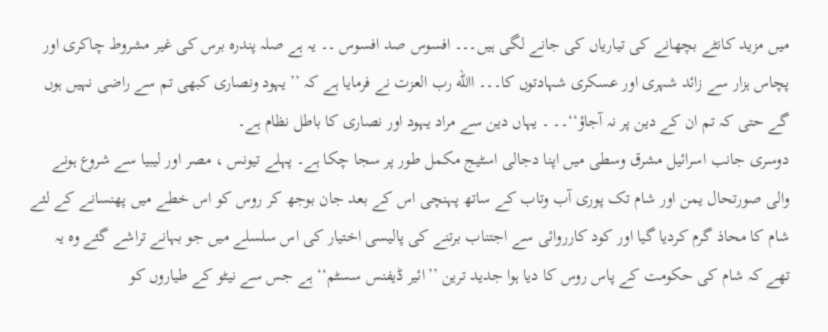میں مزید کانٹے بچھانے کی تیاریاں کی جانے لگی ہیں۔۔۔ افسوس صد افسوس ۔۔ یہ ہے صلہ پندرہ برس کی غیر مشروط چاکری اور پچاس ہزار سے زائد شہری اور عسکری شہادتوں کا۔۔۔ االله رب العزت نے فرمایا ہے کہ ’’ یہود ونصاری کبھی تم سے راضی نہیں ہوں گے حتی کہ تم ان کے دین پر نہ آجاؤ‘‘۔۔ ۔ یہاں دین سے مراد یہود اور نصاری کا باطل نظام ہے۔
دوسری جانب اسرائیل مشرق وسطی میں اپنا دجالی اسٹیج مکمل طور پر سجا چکا ہے۔ پہلے تیونس ، مصر اور لیبیا سے شروع ہونے والی صورتحال یمن اور شام تک پوری آب وتاب کے ساتھ پہنچی اس کے بعد جان بوجھ کر روس کو اس خطے میں پھنسانے کے لئے شام کا محاذ گرم کردیا گیا اور کود کارروائی سے اجتناب برتنے کی پالیسی اختیار کی اس سلسلے میں جو بہانے تراشے گئے وہ یہ تھے کہ شام کی حکومت کے پاس روس کا دیا ہوا جدید ترین ’’ائیر ڈیفنس سسٹم‘‘ ہے جس سے نیٹو کے طیاروں کو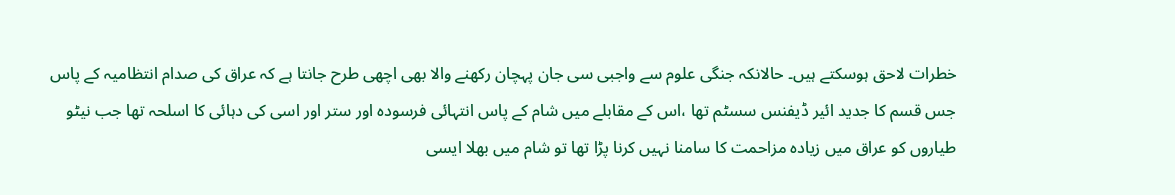خطرات لاحق ہوسکتے ہیں۔ حالانکہ جنگی علوم سے واجبی سی جان پہچان رکھنے والا بھی اچھی طرح جانتا ہے کہ عراق کی صدام انتظامیہ کے پاس جس قسم کا جدید ائیر ڈیفنس سسٹم تھا ،اس کے مقابلے میں شام کے پاس انتہائی فرسودہ اور ستر اور اسی کی دہائی کا اسلحہ تھا جب نیٹو طیاروں کو عراق میں زیادہ مزاحمت کا سامنا نہیں کرنا پڑا تھا تو شام میں بھلا ایسی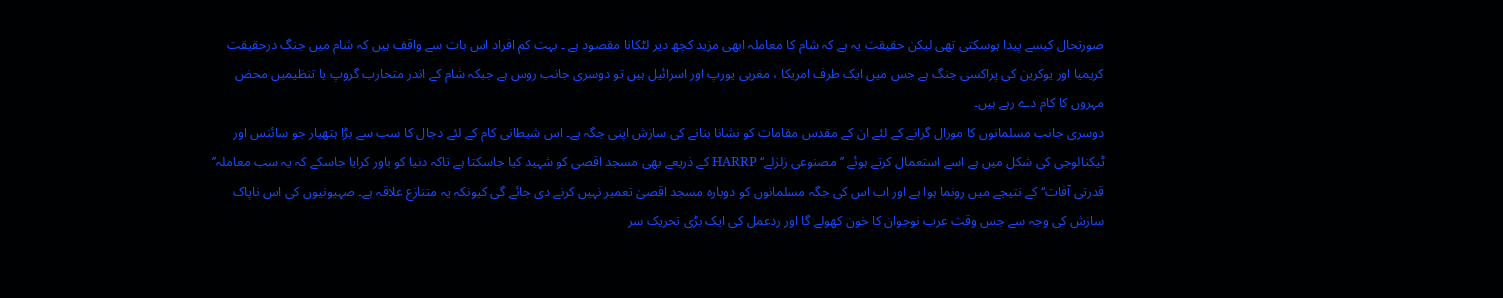صورتحال کیسے پیدا ہوسکتی تھی لیکن حقیقت یہ ہے کہ شام کا معاملہ ابھی مزید کچھ دیر لٹکانا مقصود ہے ۔ بہت کم افراد اس بات سے واقف ہیں کہ شام میں جنگ درحقیقت کریمیا اور یوکرین کی پراکسی جنگ ہے جس میں ایک طرف امریکا ، مغربی یورپ اور اسرائیل ہیں تو دوسری جانب روس ہے جبکہ شام کے اندر متحارب گروپ یا تنظیمیں محض مہروں کا کام دے رہے ہیں۔
دوسری جانب مسلمانوں کا مورال گرانے کے لئے ان کے مقدس مقامات کو نشانا بنانے کی سازش اپنی جگہ ہے۔ اس شیطانی کام کے لئے دجال کا سب سے بڑا ہتھیار جو سائنس اور ٹیکنالوجی کی شکل میں ہے اسے استعمال کرتے ہوئے ’’مصنوعی زلزلے‘‘ HARRP کے ذریعے بھی مسجد اقصی کو شہید کیا جاسکتا ہے تاکہ دنیا کو باور کرایا جاسکے کہ یہ سب معاملہ’’ قدرتی آفات‘‘ کے نتیجے میں رونما ہوا ہے اور اب اس کی جگہ مسلمانوں کو دوبارہ مسجد اقصیٰ تعمیر نہیں کرنے دی جائے گی کیونکہ یہ متنازع علاقہ ہے۔ صہیونیوں کی اس ناپاک سازش کی وجہ سے جس وقت عرب نوجوان کا خون کھولے گا اور ردعمل کی ایک بڑی تحریک سر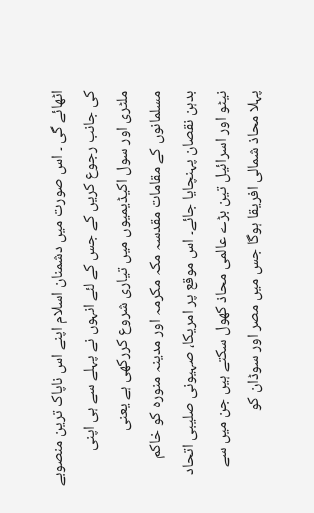اٹھائے گی ۔ اس صورت میں دشمنان اسلام اپنے اس ناپاک ترین منصوبے کی جانب رجوع کریں کے جس کے لئے انہوں نے پہلے سے ہی اپنی ملٹری اور سول اکیڈیمیوں میں تیاری شروع کررکھی ہے یعنی مسلمانوں کے مقامات مقدسہ مکہ مکرمہ اور مدینہ منورہ کو خاکم بدہن نقصان پہنچایا جائے۔ اس موقع پر امریکا، صہیونی صلیبی اتحاد نیٹو اور اسرائیل تین بڑے عالمی محاذ کھول سکتے ہیں جن میں سے پہلا محاذ شمالی افریقا ہوگا جس میں مصر اور سوڈان کو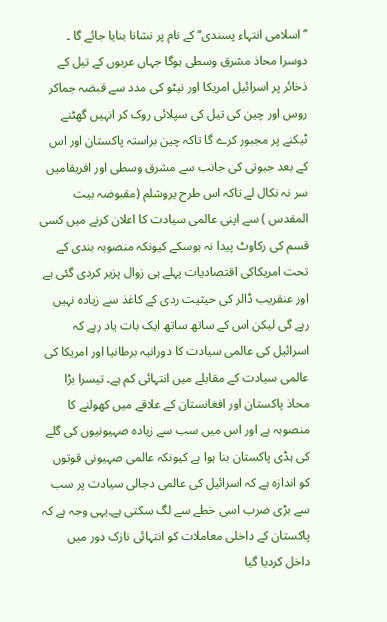’’اسلامی انتہاء پسندی‘‘ کے نام پر نشانا بنایا جائے گا ۔ دوسرا محاذ مشرق وسطی ہوگا جہاں عربوں کے تیل کے ذخائر پر اسرائیل امریکا اور نیٹو کی مدد سے قبضہ جماکر روس اور چین کی تیل کی سپلائی روک کر انہیں گھٹنے ٹیکنے پر مجبور کرے گا تاکہ چین براستہ پاکستان اور اس کے بعد جبوتی کی جانب سے مشرق وسطی اور افریقامیں سر نہ نکال لے تاکہ اس طرح یروشلم (مقبوضہ بیت المقدس ) سے اپنی عالمی سیادت کا اعلان کرنے میں کسی قسم کی رکاوٹ پیدا نہ ہوسکے کیونکہ منصوبہ بندی کے تحت امریکاکی اقتصادیات پہلے ہی زوال پزیر کردی گئی ہے اور عنقریب ڈالر کی حیثیت ردی کے کاغذ سے زیادہ نہیں رہے گی لیکن اس کے ساتھ ساتھ ایک بات یاد رہے کہ اسرائیل کی عالمی سیادت کا دورانیہ برطانیا اور امریکا کی عالمی سیادت کے مقابلے میں انتہائی کم ہے۔ تیسرا بڑا محاذ پاکستان اور افغانستان کے علاقے میں کھولنے کا منصوبہ ہے اور اس میں سب سے زیادہ صہیونیوں کی گلے کی ہڈی پاکستان بنا ہوا ہے کیونکہ عالمی صہیونی قوتوں کو اندازہ ہے کہ اسرائیل کی عالمی دجالی سیادت پر سب سے بڑی ضرب اسی خطے سے لگ سکتی ہے۔یہی وجہ ہے کہ پاکستان کے داخلی معاملات کو انتہائی نازک دور میں داخل کردیا گیا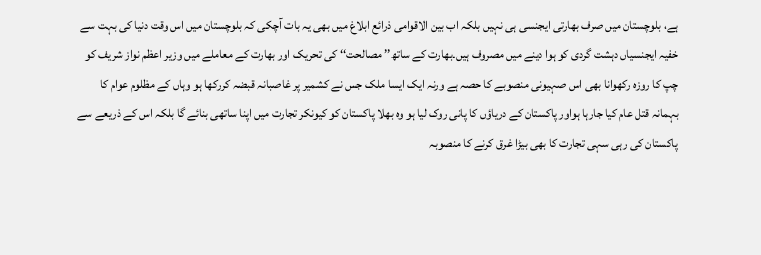ہے، بلوچستان میں صرف بھارتی ایجنسی ہی نہیں بلکہ اب بین الاقوامی ذرائع ابلاغ میں بھی یہ بات آچکی کہ بلوچستان میں اس وقت دنیا کی بہت سے خفیہ ایجنسیاں دہشت گردی کو ہوا دینے میں مصروف ہیں۔بھارت کے ساتھ’’ مصالحت‘‘ کی تحریک اور بھارت کے معاملے میں وزیر اعظم نواز شریف کو چپ کا روزہ رکھوانا بھی اس صہیونی منصوبے کا حصہ ہے ورنہ ایک ایسا ملک جس نے کشمیر پر غاصبانہ قبضہ کررکھا ہو وہاں کے مظلوم عوام کا بہمانہ قتل عام کیا جارہا ہواور پاکستان کے دریاؤں کا پانی روک لیا ہو وہ بھلا پاکستان کو کیونکر تجارت میں اپنا ساتھی بنائے گا بلکہ اس کے ذریعے سے پاکستان کی رہی سہی تجارت کا بھی بیڑا غرق کرنے کا منصوبہ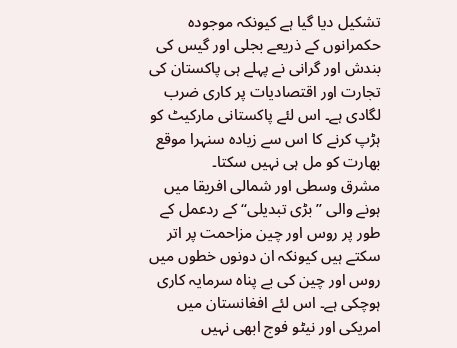تشکیل دیا گیا ہے کیونکہ موجودہ حکمرانوں کے ذریعے بجلی اور گیس کی بندش اور گرانی نے پہلے ہی پاکستان کی تجارت اور اقتصادیات پر کاری ضرب لگادی ہے۔ اس لئے پاکستانی مارکیٹ کو ہڑپ کرنے کا اس سے زیادہ سنہرا موقع بھارت کو مل ہی نہیں سکتا۔
مشرق وسطی اور شمالی افریقا میں ہونے والی ’’بڑی تبدیلی‘‘ کے ردعمل کے طور پر روس اور چین مزاحمت پر اتر سکتے ہیں کیونکہ ان دونوں خطوں میں روس اور چین کی بے پناہ سرمایہ کاری ہوچکی ہے۔ اس لئے افغانستان میں امریکی اور نیٹو فوج ابھی نہیں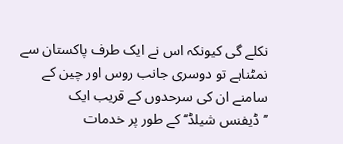نکلے گی کیونکہ اس نے ایک طرف پاکستان سے نمٹناہے تو دوسری جانب روس اور چین کے سامنے ان کی سرحدوں کے قریب ایک ’’ڈیفنس شیلڈ‘‘ کے طور پر خدمات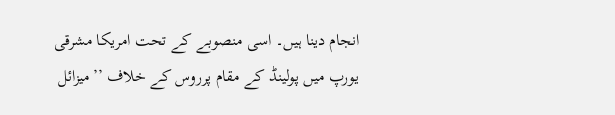انجام دینا ہیں۔ اسی منصوبے کے تحت امریکا مشرقی یورپ میں پولینڈ کے مقام پرروس کے خلاف ’’میزائل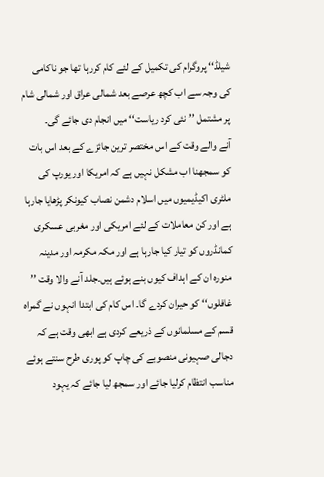شیلڈ‘‘ پروگرام کی تکمیل کے لئے کام کررہا تھا جو ناکامی کی وجہ سے اب کچھ عرصے بعد شمالی عراق اور شمالی شام پر مشتمل ’’نئی کرد ریاست‘‘ میں انجام دی جائے گی۔
آنے والے وقت کے اس مختصر ترین جائزے کے بعد اس بات کو سمجھنا اب مشکل نہیں ہے کہ امریکا اور یورپ کی ملٹری اکیڈیمیوں میں اسلام دشمن نصاب کیونکر پڑھایا جارہا ہے اور کن معاملات کے لئے امریکی اور مغربی عسکری کمانڈروں کو تیار کیا جارہا ہے اور مکہ مکرمہ اور مدینہ منورہ ان کے اہداف کیوں بنے ہوئے ہیں۔جلد آنے والا وقت ’’ غافلوں‘‘ کو حیران کردے گا۔ اس کام کی ابتدا انہوں نے گمراہ قسم کے مسلمانوں کے ذریعے کردی ہے ابھی وقت ہے کہ دجالی صہیونی منصوبے کی چاپ کو پوری طرح سنتے ہوئے مناسب انتظام کرلیا جائے اور سمجھ لیا جائے کہ یہود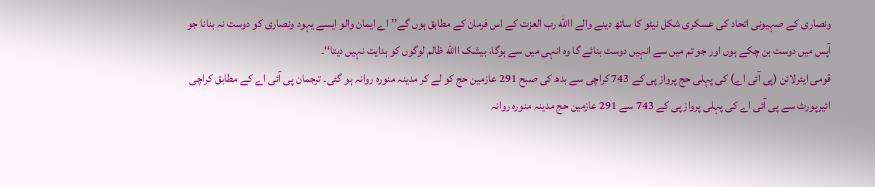ونصاری کے صہیونی اتحاد کی عسکری شکل نیٹو کا ساتھ دینے والے االله رب العزت کے اس فرمان کے مطابق ہوں گے’’ اے ایمان والو ایسے یہود ونصاری کو دوست نہ بنانا جو آپس میں دوست بن چکے ہوں اور جو تم میں سے انہیں دوست بنائے گا وہ انہی میں سے ہوگا، بیشک االله ظالم لوگوں کو ہدایت نہیں دیتا‘‘۔
قومی ایئرلائن (پی آئی اے) کی پہلی حج پرواز پی کے 743 کراچی سے بدھ کی صبح 291 عازمین حج کو لے کر مدینہ منورہ روانہ ہو گئی۔ ترجمان پی آئی اے کے مطابق کراچی ائیرپورٹ سے پی آئی اے کی پہلی پرواز پی کے 743 سے 291 عازمین حج مدینہ منورہ روانہ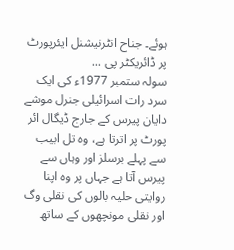ہوئے۔ جناح انٹرنیشنل ایئرپورٹ پر ڈائریکٹر پی ...
سولہ ستمبر 1977ء کی ایک سرد رات اسرائیلی جنرل موشے دایان پیرس کے جارج ڈیگال ائر پورٹ پر اترتا ہے، وہ تل ابیب سے پہلے برسلز اور وہاں سے پیرس آتا ہے جہاں پر وہ اپنا روایتی حلیہ بالوں کی نقلی وگ اور نقلی مونچھوں کے ساتھ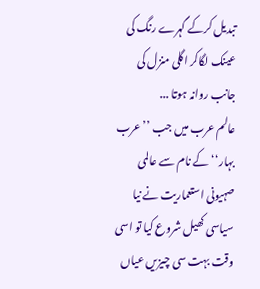تبدیل کرکے گہرے رنگ کی عینک لگاکر اگلی منزل کی جانب روانہ ہوتا ...
عالم عرب میں جب ’’عرب بہار‘‘ کے نام سے عالمی صہیونی استعماریت نے نیا سیاسی کھیل شروع کیا تو اسی وقت بہت سی چیزیں عیاں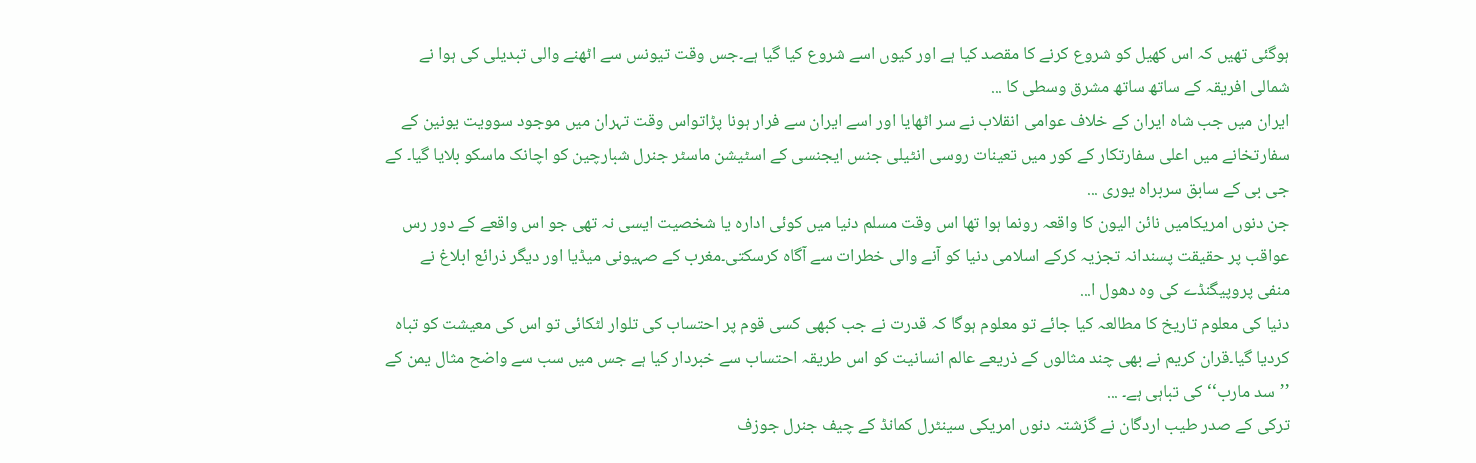ہوگئی تھیں کہ اس کھیل کو شروع کرنے کا مقصد کیا ہے اور کیوں اسے شروع کیا گیا ہے۔جس وقت تیونس سے اٹھنے والی تبدیلی کی ہوا نے شمالی افریقہ کے ساتھ ساتھ مشرق وسطی کا ...
ایران میں جب شاہ ایران کے خلاف عوامی انقلاب نے سر اٹھایا اور اسے ایران سے فرار ہونا پڑاتواس وقت تہران میں موجود سوویت یونین کے سفارتخانے میں اعلی سفارتکار کے کور میں تعینات روسی انٹیلی جنس ایجنسی کے اسٹیشن ماسٹر جنرل شبارچین کو اچانک ماسکو بلایا گیا۔ کے جی بی کے سابق سربراہ یوری ...
جن دنوں امریکامیں نائن الیون کا واقعہ رونما ہوا تھا اس وقت مسلم دنیا میں کوئی ادارہ یا شخصیت ایسی نہ تھی جو اس واقعے کے دور رس عواقب پر حقیقت پسندانہ تجزیہ کرکے اسلامی دنیا کو آنے والی خطرات سے آگاہ کرسکتی۔مغرب کے صہیونی میڈیا اور دیگر ذرائع ابلاغ نے منفی پروپیگنڈے کی وہ دھول ا...
دنیا کی معلوم تاریخ کا مطالعہ کیا جائے تو معلوم ہوگا کہ قدرت نے جب کبھی کسی قوم پر احتساب کی تلوار لٹکائی تو اس کی معیشت کو تباہ کردیا گیا۔قران کریم نے بھی چند مثالوں کے ذریعے عالم انسانیت کو اس طریقہ احتساب سے خبردار کیا ہے جس میں سب سے واضح مثال یمن کے ’’سد مارب‘‘ کی تباہی ہے۔ ...
ترکی کے صدر طیب اردگان نے گزشتہ دنوں امریکی سینٹرل کمانڈ کے چیف جنرل جوزف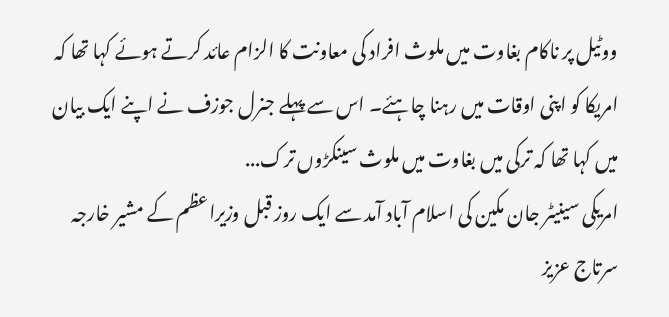ووٹیل پر ناکام بغاوت میں ملوث افراد کی معاونت کا الزام عائد کرتے ہوئے کہا تھا کہ امریکا کو اپنی اوقات میں رہنا چاہئے۔ اس سے پہلے جنرل جوزف نے اپنے ایک بیان میں کہا تھا کہ ترکی میں بغاوت میں ملوث سینکڑوں ترک...
امریکی سینیٹر جان مکین کی اسلام آباد آمد سے ایک روز قبل وزیراعظم کے مشیر خارجہ سرتاج عزیز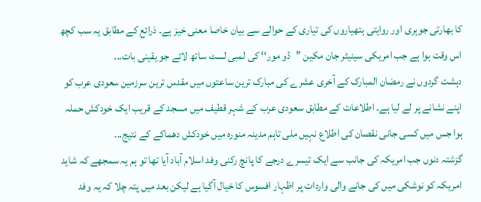کا بھارتی جوہری اور روایتی ہتھیاروں کی تیاری کے حوالے سے بیان خاصا معنی خیز ہے۔ ذرائع کے مطابق یہ سب کچھ اس وقت ہوا ہے جب امریکی سینیٹر جان مکین ’’ڈو مور‘‘ کی لمبی لسٹ ساتھ لائے جو یقینی بات...
دہشت گردوں نے رمضان المبارک کے آخری عشرے کی مبارک ترین ساعتوں میں مقدس ترین سرزمین سعودی عرب کو اپنے نشانے پر لے لیا ہے۔ اطلاعات کے مطابق سعودی عرب کے شہر قطیف میں مسجد کے قریب ایک خودکش حملہ ہوا جس میں کسی جانی نقصان کی اطلاع نہیں ملی تاہم مدینہ منورہ میں خودکش دھماکے کے نتیج...
گزشتہ دنوں جب امریکہ کی جانب سے ایک تیسرے درجے کا پانچ رکنی وفد اسلام آباد آیا تھا تو ہم یہ سمجھے کہ شاید امریکہ کو نوشکی میں کی جانے والی واردات پر اظہار افسوس کا خیال آگیا ہے لیکن بعد میں پتہ چلا کہ یہ وفد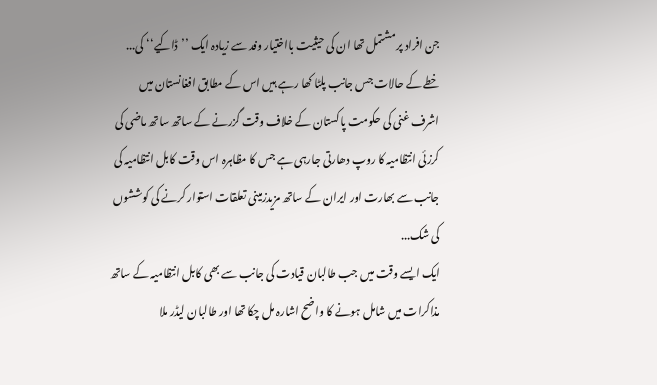جن افراد پر مشتمل تھا ان کی حیثیت بااختیار وفد سے زیادہ ایک ’’ڈاکیے‘‘ کی...
خطے کے حالات جس جانب پلٹا کھا رہے ہیں اس کے مطابق افغانستان میں اشرف غنی کی حکومت پاکستان کے خلاف وقت گزرنے کے ساتھ ساتھ ماضی کی کرزئی انتظامیہ کا روپ دھارتی جارہی ہے جس کا مظاہرہ اس وقت کابل انتظامیہ کی جانب سے بھارت اور ایران کے ساتھ مزیدزمینی تعلقات استوار کرنے کی کوششوں کی شک...
ایک ایسے وقت میں جب طالبان قیادت کی جانب سے بھی کابل انتظامیہ کے ساتھ مذاکرات میں شامل ہونے کا واضح اشارہ مل چکا تھا اور طالبان لیڈر ملا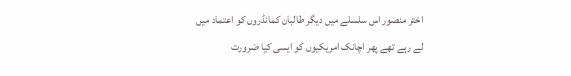اختر منصور اس سلسلے میں دیگر طالبان کمانڈروں کو اعتماد میں لے رہے تھے پھر اچانک امریکیوں کو ایسی کیا ضرورت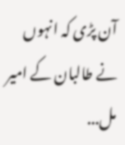آن پڑی کہ انہوں نے طالبان کے امیر مل...